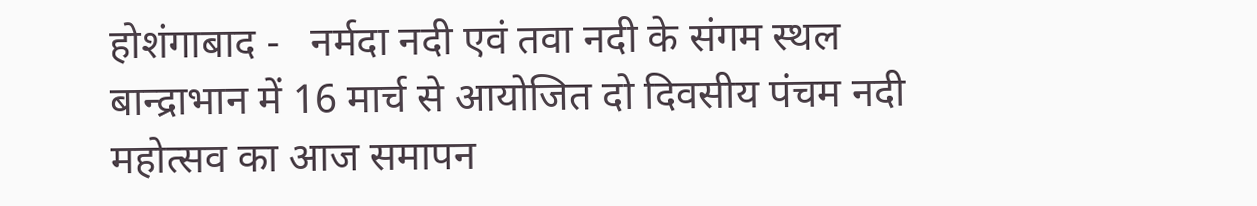होशंगाबाद -   नर्मदा नदी एवं तवा नदी के संगम स्थल बान्द्राभान में 16 मार्च से आयोजित दो दिवसीय पंचम नदी महोत्सव का आज समापन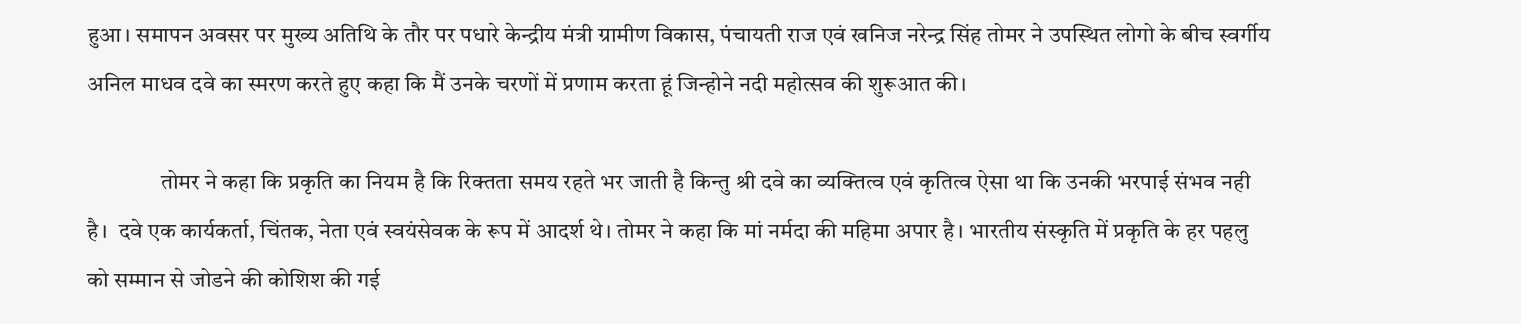हुआ। समापन अवसर पर मुख्य अतिथि के तौर पर पधारे केन्द्रीय मंत्री ग्रामीण विकास, पंचायती राज एवं खनिज नरेन्द्र सिंह तोमर ने उपस्थित लोगो के बीच स्वर्गीय अनिल माधव दवे का स्मरण करते हुए कहा कि मैं उनके चरणों में प्रणाम करता हूं जिन्होने नदी महोत्सव की शुरूआत की।

                तोमर ने कहा कि प्रकृति का नियम है कि रिक्तता समय रहते भर जाती है किन्तु श्री दवे का व्यक्तित्व एवं कृतित्व ऐसा था कि उनकी भरपाई संभव नही है।  दवे एक कार्यकर्ता, चिंतक, नेता एवं स्वयंसेवक के रूप में आदर्श थे। तोमर ने कहा कि मां नर्मदा की महिमा अपार है। भारतीय संस्कृति में प्रकृति के हर पहलु को सम्मान से जोडने की कोशिश की गई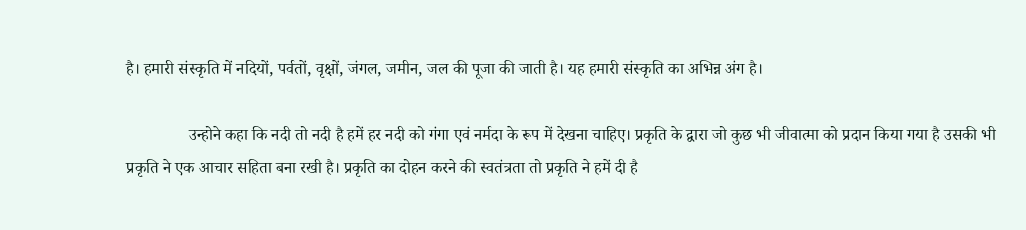है। हमारी संस्कृति में नदियों, पर्वतों, वृक्षों, जंगल, जमीन, जल की पूजा की जाती है। यह हमारी संस्कृति का अभिन्न अंग है।

               उन्होने कहा कि नदी तो नदी है हमें हर नदी को गंगा एवं नर्मदा के रूप में देखना चाहिए। प्रकृति के द्वारा जो कुछ भी जीवात्मा को प्रदान किया गया है उसकी भी प्रकृति ने एक आचार सहिता बना रखी है। प्रकृति का दोहन करने की स्वतंत्रता तो प्रकृति ने हमें दी है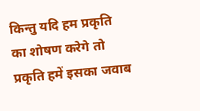किन्तु यदि हम प्रकृति का शोषण करेगे तो प्रकृति हमें इसका जवाब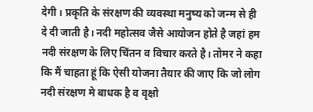देगी। प्रकृति के संरक्षण की व्यवस्था मनुष्य को जन्म से ही दे दी जाती है। नदी महोत्सव जैसे आयोजन होते है जहां हम नदी संरक्षण के लिए चिंतन व विचार करते है। तोमर ने कहा कि मैं चाहता हूं कि ऐसी योजना तैयार की जाए कि जो लोग नदी संरक्षण मे बाधक है व वृक्षो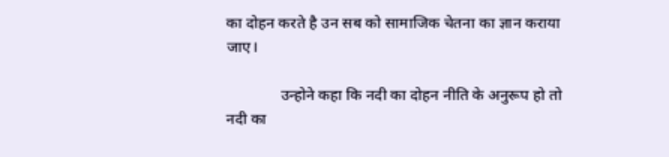का दोहन करते है उन सब को सामाजिक चेतना का ज्ञान कराया जाए।

              उन्होने कहा कि नदी का दोहन नीति के अनुरूप हो तो नदी का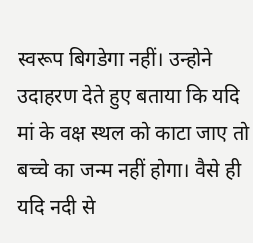स्वरूप बिगडेगा नहीं। उन्होने उदाहरण देते हुए बताया कि यदि मां के वक्ष स्थल को काटा जाए तो बच्चे का जन्म नहीं होगा। वैसे ही यदि नदी से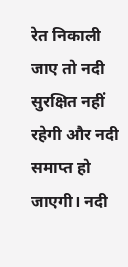रेत निकाली जाए तो नदी सुरक्षित नहीं रहेगी और नदी समाप्त हो जाएगी। नदी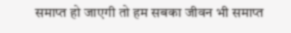समाप्त हो जाएगी तो हम सबका जीवन भी समाप्त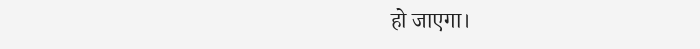हो जाएगा।